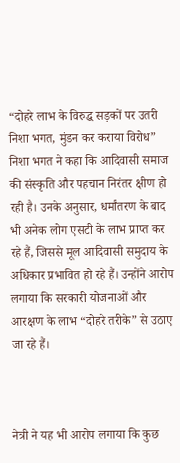“दोहरे लाभ के विरुद्ध सड़कों पर उतरी निशा भगत, मुंडन कर कराया विरोध”
निशा भगत ने कहा कि आदिवासी समाज की संस्कृति और पहचान निरंतर क्षीण हो रही है। उनके अनुसार, धर्मांतरण के बाद भी अनेक लोग एसटी के लाभ प्राप्त कर रहे हैं, जिससे मूल आदिवासी समुदाय के अधिकार प्रभावित हो रहे हैं। उन्होंने आरोप लगाया कि सरकारी योजनाओं और आरक्षण के लाभ “दोहरे तरीके” से उठाए जा रहे हैं।



नेत्री ने यह भी आरोप लगाया कि कुछ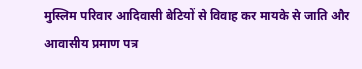मुस्लिम परिवार आदिवासी बेटियों से विवाह कर मायके से जाति और आवासीय प्रमाण पत्र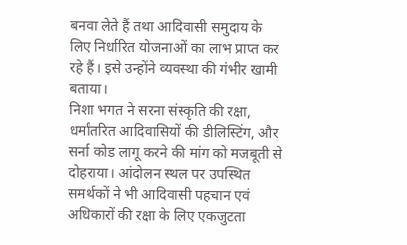बनवा लेते हैं तथा आदिवासी समुदाय के लिए निर्धारित योजनाओं का लाभ प्राप्त कर रहे हैं। इसे उन्होंने व्यवस्था की गंभीर खामी बताया।
निशा भगत ने सरना संस्कृति की रक्षा, धर्मांतरित आदिवासियों की डीलिस्टिंग, और सर्ना कोड लागू करने की मांग को मजबूती से दोहराया। आंदोलन स्थल पर उपस्थित समर्थकों ने भी आदिवासी पहचान एवं अधिकारों की रक्षा के लिए एकजुटता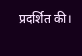प्रदर्शित की।